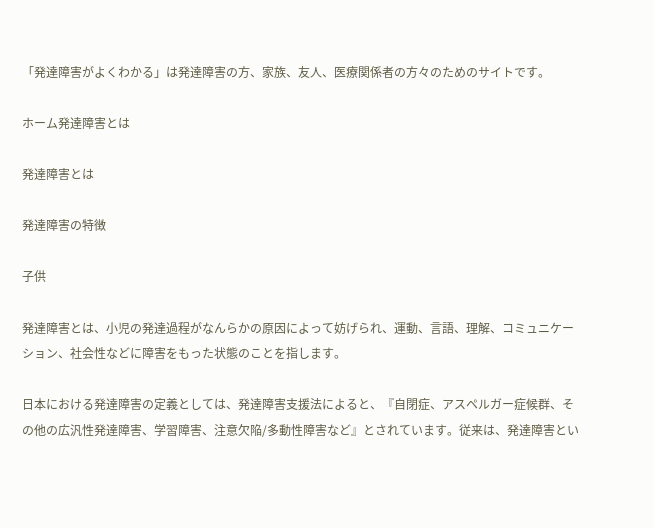「発達障害がよくわかる」は発達障害の方、家族、友人、医療関係者の方々のためのサイトです。

ホーム発達障害とは

発達障害とは

発達障害の特徴

子供

発達障害とは、小児の発達過程がなんらかの原因によって妨げられ、運動、言語、理解、コミュニケーション、社会性などに障害をもった状態のことを指します。

日本における発達障害の定義としては、発達障害支援法によると、『自閉症、アスペルガー症候群、その他の広汎性発達障害、学習障害、注意欠陥/多動性障害など』とされています。従来は、発達障害とい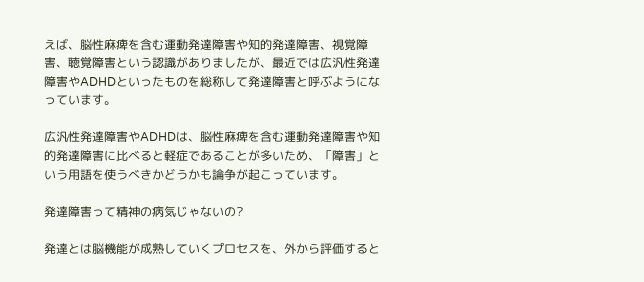えば、脳性麻痺を含む運動発達障害や知的発達障害、視覚障害、聴覚障害という認識がありましたが、最近では広汎性発達障害やADHDといったものを総称して発達障害と呼ぶようになっています。

広汎性発達障害やADHDは、脳性麻痺を含む運動発達障害や知的発達障害に比べると軽症であることが多いため、「障害」という用語を使うべきかどうかも論争が起こっています。

発達障害って精神の病気じゃないの?

発達とは脳機能が成熟していくプロセスを、外から評価すると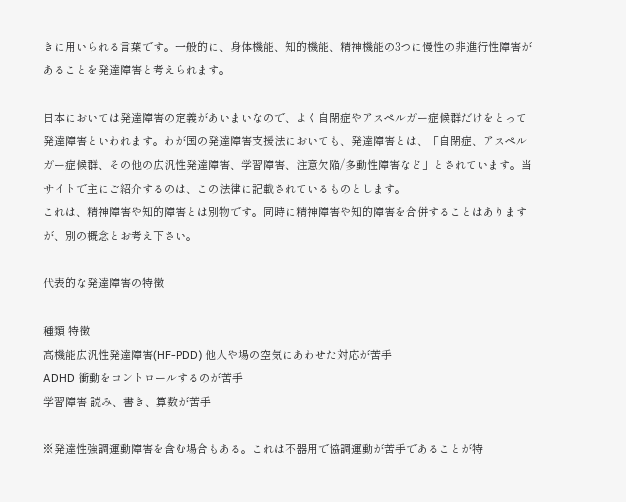きに用いられる言葉です。一般的に、身体機能、知的機能、精神機能の3つに慢性の非進行性障害があることを発達障害と考えられます。

日本においては発達障害の定義があいまいなので、よく自閉症やアスペルガー症候群だけをとって発達障害といわれます。わが国の発達障害支援法においても、発達障害とは、「自閉症、アスペルガー症候群、その他の広汎性発達障害、学習障害、注意欠陥/多動性障害など」とされています。当サイトで主にご紹介するのは、この法律に記載されているものとします。
これは、精神障害や知的障害とは別物です。同時に精神障害や知的障害を合併することはありますが、別の概念とお考え下さい。

代表的な発達障害の特徴

種類 特徴
高機能広汎性発達障害(HF-PDD) 他人や場の空気にあわせた対応が苦手
ADHD 衝動をコントロールするのが苦手
学習障害 読み、書き、算数が苦手

※発達性強調運動障害を含む場合もある。これは不器用で協調運動が苦手であることが特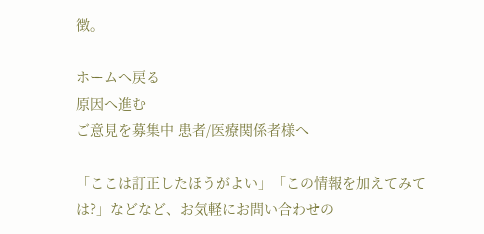徴。

ホームへ戻る
原因へ進む
ご意見を募集中 患者/医療関係者様へ

「ここは訂正したほうがよい」「この情報を加えてみては?」などなど、お気軽にお問い合わせの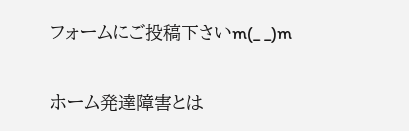フォームにご投稿下さいm(_ _)m

ホーム発達障害とは